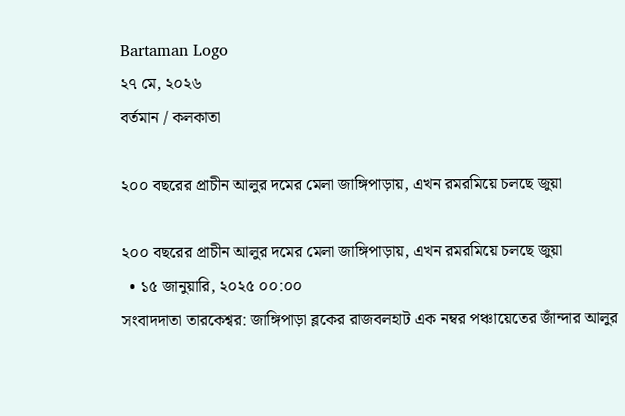Bartaman Logo
২৭ মে, ২০২৬
বর্তমান / কলকাতা

২০০ বছরের প্রাচীন আলুর দমের মেলা জাঙ্গিপাড়ায়, এখন রমরমিয়ে চলছে জুয়া

২০০ বছরের প্রাচীন আলুর দমের মেলা জাঙ্গিপাড়ায়, এখন রমরমিয়ে চলছে জুয়া
  • ১৫ জানুয়ারি, ২০২৫ ০০:০০
সংবাদদাতা তারকেশ্বর: জাঙ্গিপাড়া ব্লকের রাজবলহাট এক নম্বর পঞ্চায়েতের জাঁন্দার আলুর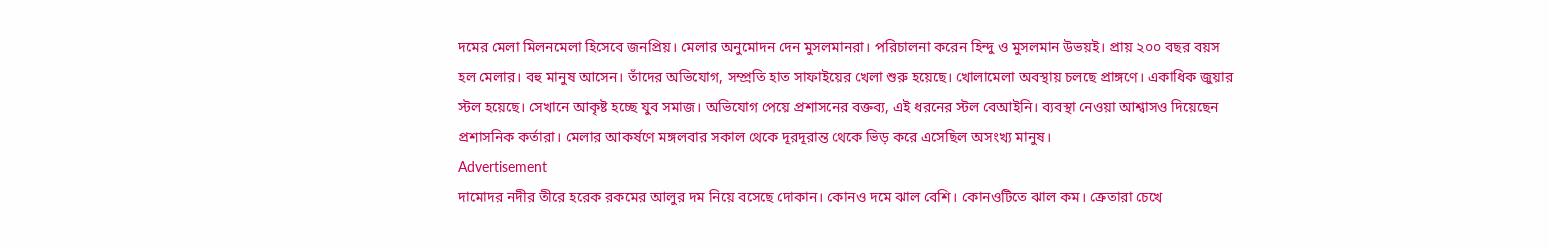দমের মেলা মিলনমেলা হিসেবে জনপ্রিয়। মেলার অনুমোদন দেন মুসলমানরা। পরিচালনা করেন হিন্দু ও মুসলমান উভয়ই। প্রায় ২০০ বছর বয়স হল মেলার। বহু মানুষ আসেন। তাঁদের অভিযোগ, সম্প্রতি হাত সাফাইয়ের খেলা শুরু হয়েছে। খোলামেলা অবস্থায় চলছে প্রাঙ্গণে। একাধিক জুয়ার স্টল হয়েছে। সেখানে আকৃষ্ট হচ্ছে যুব সমাজ। অভিযোগ পেয়ে প্রশাসনের বক্তব্য, এই ধরনের স্টল বেআইনি। ব্যবস্থা নেওয়া আশ্বাসও দিয়েছেন প্রশাসনিক কর্তারা। মেলার আকর্ষণে মঙ্গলবার সকাল থেকে দূরদূরান্ত থেকে ভিড় করে এসেছিল অসংখ্য মানুষ।
Advertisement
দামোদর নদীর তীরে হরেক রকমের আলুর দম নিয়ে বসেছে দোকান। কোনও দমে ঝাল বেশি। কোনওটিতে ঝাল কম। ক্রেতারা চেখে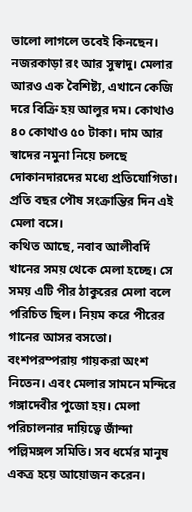ভালো লাগলে তবেই কিনছেন। নজরকাড়া রং আর সুস্বাদু। মেলার আরও এক বৈশিষ্ট্য, এখানে কেজি দরে বিক্রি হয় আলুর দম। কোথাও ৪০ কোথাও ৫০ টাকা। দাম আর স্বাদের নমুনা নিয়ে চলছে দোকানদারদের মধ্যে প্রতিযোগিতা। প্রতি বছর পৌষ সংক্রান্তির দিন এই মেলা বসে।
কথিত আছে, নবাব আলীবর্দি খানের সময় থেকে মেলা হচ্ছে। সে সময় এটি পীর ঠাকুরের মেলা বলে পরিচিত ছিল। নিয়ম করে পীরের গানের আসর বসতো। বংশপরম্পরায় গায়করা অংশ নিতেন। এবং মেলার সামনে মন্দিরে গঙ্গাদেবীর পুজো হয়। মেলা পরিচালনার দায়িত্বে জাঁন্দা পল্লিমঙ্গল সমিতি। সব ধর্মের মানুষ একত্র হয়ে আয়োজন করেন।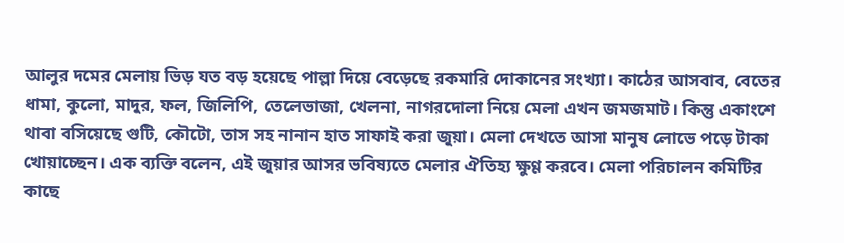আলুর দমের মেলায় ভিড় যত বড় হয়েছে পাল্লা দিয়ে বেড়েছে রকমারি দোকানের সংখ্যা। কাঠের আসবাব, বেতের ধামা, কুলো, মাদুর, ফল, জিলিপি, তেলেভাজা, খেলনা, নাগরদোলা নিয়ে মেলা এখন জমজমাট। কিন্তু একাংশে থাবা বসিয়েছে গুটি, কৌটো, তাস সহ নানান হাত সাফাই করা জুয়া। মেলা দেখতে আসা মানুষ লোভে পড়ে টাকা খোয়াচ্ছেন। এক ব্যক্তি বলেন, এই জুয়ার আসর ভবিষ্যতে মেলার ঐতিহ্য ক্ষুণ্ণ করবে। মেলা পরিচালন কমিটির কাছে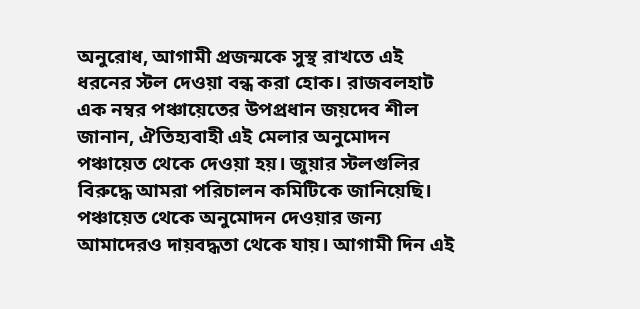অনুরোধ, আগামী প্রজন্মকে সুস্থ রাখতে এই ধরনের স্টল দেওয়া বন্ধ করা হোক। রাজবলহাট এক নম্বর পঞ্চায়েতের উপপ্রধান জয়দেব শীল জানান, ঐতিহ্যবাহী এই মেলার অনুমোদন পঞ্চায়েত থেকে দেওয়া হয়। জুয়ার স্টলগুলির বিরুদ্ধে আমরা পরিচালন কমিটিকে জানিয়েছি। পঞ্চায়েত থেকে অনুমোদন দেওয়ার জন্য আমাদেরও দায়বদ্ধতা থেকে যায়। আগামী দিন এই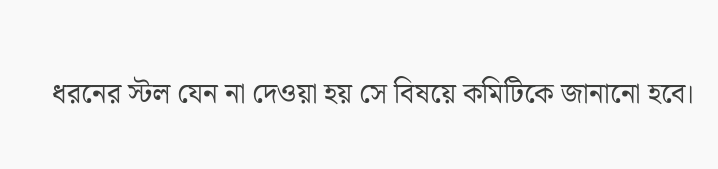ধরনের স্টল যেন না দেওয়া হয় সে বিষয়ে কমিটিকে জানানো হবে।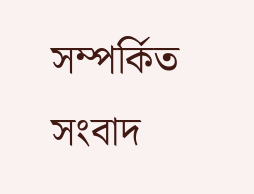সম্পর্কিত সংবাদ